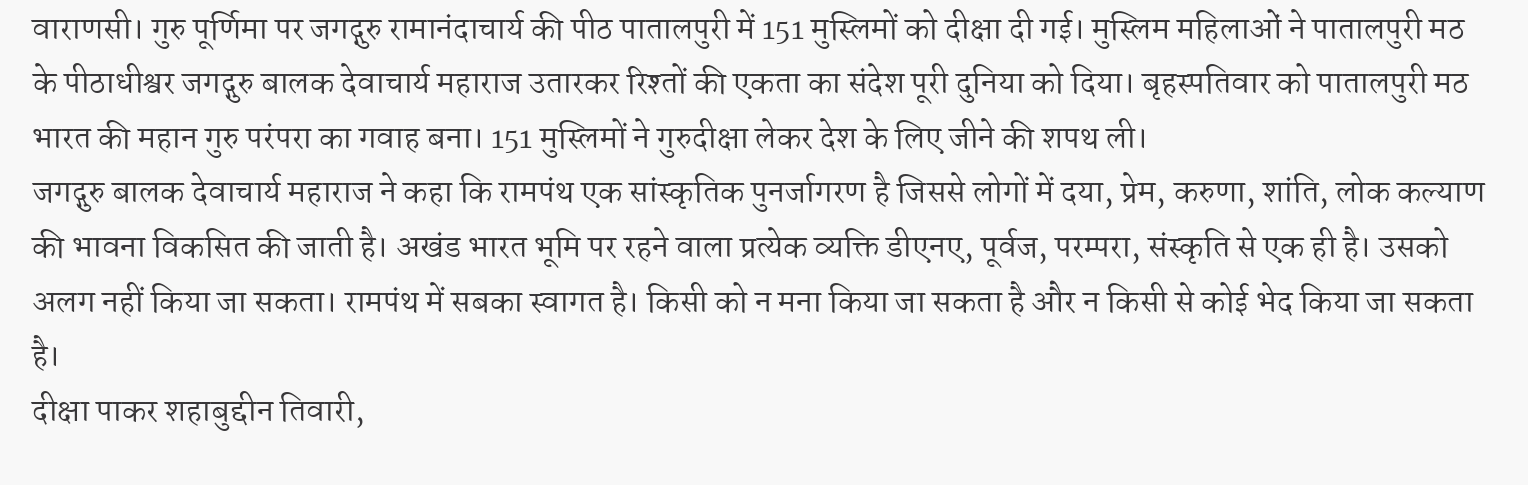वाराणसी। गुरु पूर्णिमा पर जगद्गुरु रामानंदाचार्य की पीठ पातालपुरी में 151 मुस्लिमों को दीक्षा दी गई। मुस्लिम महिलाओं ने पातालपुरी मठ के पीठाधीश्वर जगद्गुरु बालक देवाचार्य महाराज उतारकर रिश्तों की एकता का संदेश पूरी दुनिया को दिया। बृहस्पतिवार को पातालपुरी मठ भारत की महान गुरु परंपरा का गवाह बना। 151 मुस्लिमों ने गुरुदीक्षा लेकर देश के लिए जीने की शपथ ली।
जगद्गुरु बालक देवाचार्य महाराज ने कहा कि रामपंथ एक सांस्कृतिक पुनर्जागरण है जिससे लोगों में दया, प्रेम, करुणा, शांति, लोक कल्याण की भावना विकसित की जाती है। अखंड भारत भूमि पर रहने वाला प्रत्येक व्यक्ति डीएनए, पूर्वज, परम्परा, संस्कृति से एक ही है। उसको अलग नहीं किया जा सकता। रामपंथ में सबका स्वागत है। किसी को न मना किया जा सकता है और न किसी से कोई भेद किया जा सकता है।
दीक्षा पाकर शहाबुद्दीन तिवारी,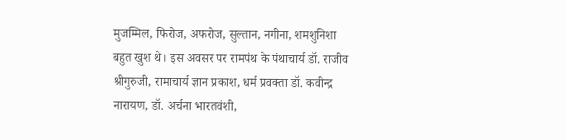मुजम्मिल, फिरोज, अफरोज, सुल्तान, नगीना, शमशुनिशा बहुत खुश थे। इस अवसर पर रामपंथ के पंथाचार्य डॉ. राजीव श्रीगुरुजी, रामाचार्य ज्ञान प्रकाश, धर्म प्रवक्ता डॉ. कवीन्द्र नारायण, डॉ. अर्चना भारतवंशी,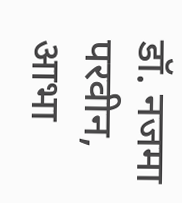डॉ. नजमा परवीन, आभा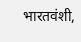भारतवंशी,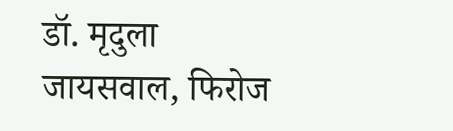डॉ. मृदुला जायसवाल, फिरोज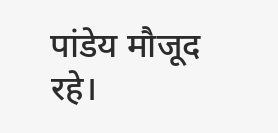पांडेय मौजूद रहे।